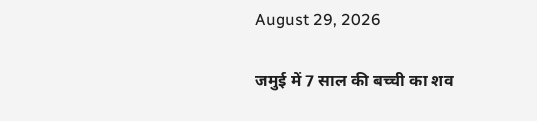August 29, 2026

जमुई में 7 साल की बच्ची का शव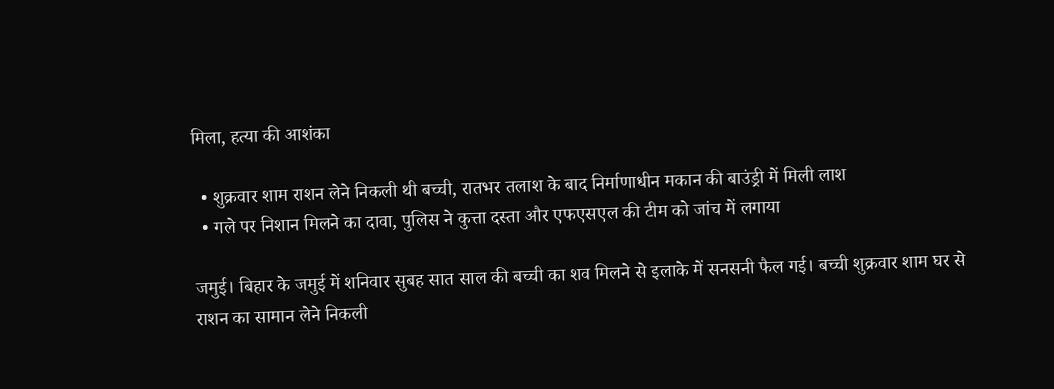मिला, हत्या की आशंका

  • शुक्रवार शाम राशन लेने निकली थी बच्ची, रातभर तलाश के बाद निर्माणाधीन मकान की बाउंड्री में मिली लाश
  • गले पर निशान मिलने का दावा, पुलिस ने कुत्ता दस्ता और एफएसएल की टीम को जांच में लगाया

जमुई। बिहार के जमुई में शनिवार सुबह सात साल की बच्ची का शव मिलने से इलाके में सनसनी फैल गई। बच्ची शुक्रवार शाम घर से राशन का सामान लेने निकली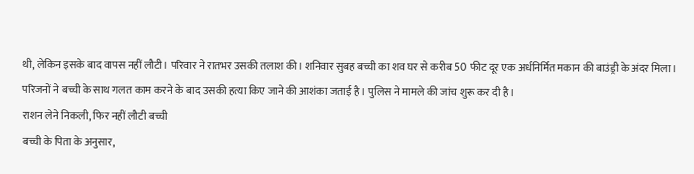थी, लेकिन इसके बाद वापस नहीं लौटी। परिवार ने रातभर उसकी तलाश की। शनिवार सुबह बच्ची का शव घर से करीब 50 फीट दूर एक अर्धनिर्मित मकान की बाउंड्री के अंदर मिला। परिजनों ने बच्ची के साथ गलत काम करने के बाद उसकी हत्या किए जाने की आशंका जताई है। पुलिस ने मामले की जांच शुरू कर दी है।
राशन लेने निकली, फिर नहीं लौटी बच्ची
बच्ची के पिता के अनुसार,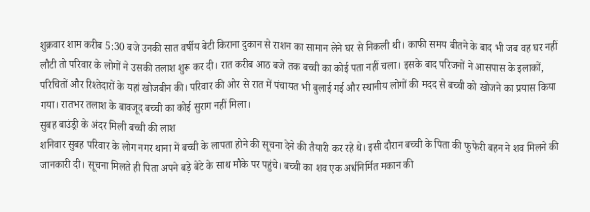शुक्रवार शाम करीब 5:30 बजे उनकी सात वर्षीय बेटी किराना दुकान से राशन का सामान लेने घर से निकली थी। काफी समय बीतने के बाद भी जब वह घर नहीं लौटी तो परिवार के लोगों ने उसकी तलाश शुरू कर दी। रात करीब आठ बजे तक बच्ची का कोई पता नहीं चला। इसके बाद परिजनों ने आसपास के इलाकों, परिचितों और रिश्तेदारों के यहां खोजबीन की। परिवार की ओर से रात में पंचायत भी बुलाई गई और स्थानीय लोगों की मदद से बच्ची को खोजने का प्रयास किया गया। रातभर तलाश के बावजूद बच्ची का कोई सुराग नहीं मिला।
सुबह बाउंड्री के अंदर मिली बच्ची की लाश
शनिवार सुबह परिवार के लोग नगर थाना में बच्ची के लापता होने की सूचना देने की तैयारी कर रहे थे। इसी दौरान बच्ची के पिता की फुफेरी बहन ने शव मिलने की जानकारी दी। सूचना मिलते ही पिता अपने बड़े बेटे के साथ मौके पर पहुंचे। बच्ची का शव एक अर्धनिर्मित मकान की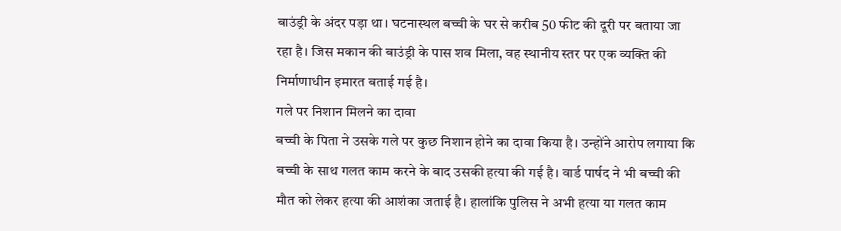बाउंड्री के अंदर पड़ा था। घटनास्थल बच्ची के घर से करीब 50 फीट की दूरी पर बताया जा रहा है। जिस मकान की बाउंड्री के पास शव मिला, वह स्थानीय स्तर पर एक व्यक्ति की निर्माणाधीन इमारत बताई गई है।
गले पर निशान मिलने का दावा
बच्ची के पिता ने उसके गले पर कुछ निशान होने का दावा किया है। उन्होंने आरोप लगाया कि बच्ची के साथ गलत काम करने के बाद उसकी हत्या की गई है। वार्ड पार्षद ने भी बच्ची की मौत को लेकर हत्या की आशंका जताई है। हालांकि पुलिस ने अभी हत्या या गलत काम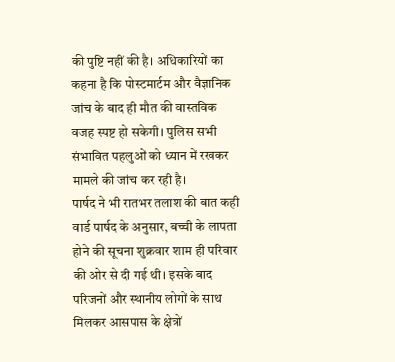की पुष्टि नहीं की है। अधिकारियों का कहना है कि पोस्टमार्टम और वैज्ञानिक जांच के बाद ही मौत की वास्तविक वजह स्पष्ट हो सकेगी। पुलिस सभी संभावित पहलुओं को ध्यान में रखकर मामले की जांच कर रही है।
पार्षद ने भी रातभर तलाश की बात कही
वार्ड पार्षद के अनुसार, बच्ची के लापता होने की सूचना शुक्रवार शाम ही परिवार की ओर से दी गई थी। इसके बाद परिजनों और स्थानीय लोगों के साथ मिलकर आसपास के क्षेत्रों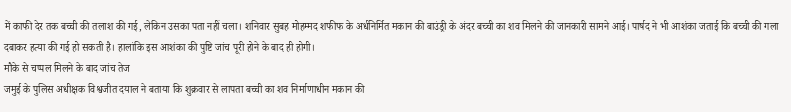में काफी देर तक बच्ची की तलाश की गई, लेकिन उसका पता नहीं चला। शनिवार सुबह मोहम्मद शफीफ के अर्धनिर्मित मकान की बाउंड्री के अंदर बच्ची का शव मिलने की जानकारी सामने आई। पार्षद ने भी आशंका जताई कि बच्ची की गला दबाकर हत्या की गई हो सकती है। हालांकि इस आशंका की पुष्टि जांच पूरी होने के बाद ही होगी।
मौके से चप्पल मिलने के बाद जांच तेज
जमुई के पुलिस अधीक्षक विश्वजीत दयाल ने बताया कि शुक्रवार से लापता बच्ची का शव निर्माणाधीन मकान की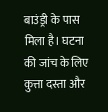बाउंड्री के पास मिला है। घटना की जांच के लिए कुत्ता दस्ता और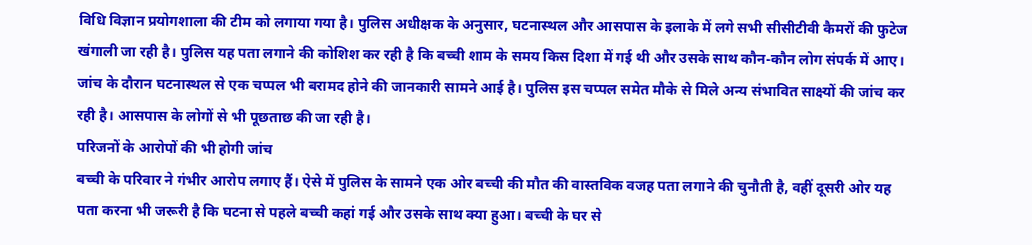विधि विज्ञान प्रयोगशाला की टीम को लगाया गया है। पुलिस अधीक्षक के अनुसार, घटनास्थल और आसपास के इलाके में लगे सभी सीसीटीवी कैमरों की फुटेज खंगाली जा रही है। पुलिस यह पता लगाने की कोशिश कर रही है कि बच्ची शाम के समय किस दिशा में गई थी और उसके साथ कौन-कौन लोग संपर्क में आए। जांच के दौरान घटनास्थल से एक चप्पल भी बरामद होने की जानकारी सामने आई है। पुलिस इस चप्पल समेत मौके से मिले अन्य संभावित साक्ष्यों की जांच कर रही है। आसपास के लोगों से भी पूछताछ की जा रही है।
परिजनों के आरोपों की भी होगी जांच
बच्ची के परिवार ने गंभीर आरोप लगाए हैं। ऐसे में पुलिस के सामने एक ओर बच्ची की मौत की वास्तविक वजह पता लगाने की चुनौती है, वहीं दूसरी ओर यह पता करना भी जरूरी है कि घटना से पहले बच्ची कहां गई और उसके साथ क्या हुआ। बच्ची के घर से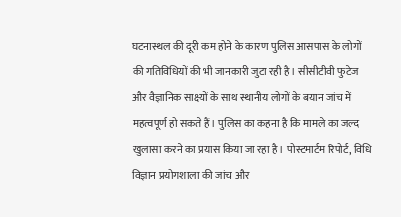घटनास्थल की दूरी कम होने के कारण पुलिस आसपास के लोगों की गतिविधियों की भी जानकारी जुटा रही है। सीसीटीवी फुटेज और वैज्ञानिक साक्ष्यों के साथ स्थानीय लोगों के बयान जांच में महत्वपूर्ण हो सकते हैं। पुलिस का कहना है कि मामले का जल्द खुलासा करने का प्रयास किया जा रहा है। पोस्टमार्टम रिपोर्ट, विधि विज्ञान प्रयोगशाला की जांच और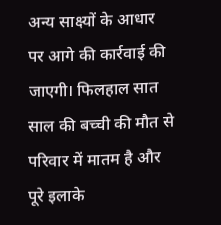अन्य साक्ष्यों के आधार पर आगे की कार्रवाई की जाएगी। फिलहाल सात साल की बच्ची की मौत से परिवार में मातम है और पूरे इलाके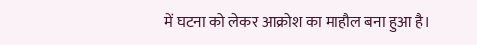में घटना को लेकर आक्रोश का माहौल बना हुआ है।